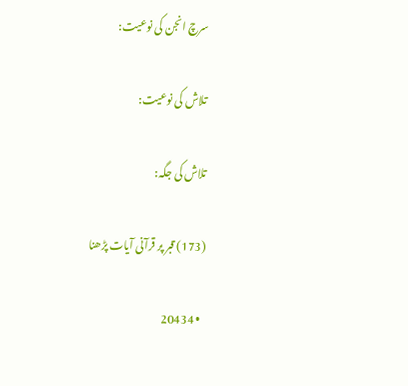سرچ انجن کی نوعیت:

تلاش کی نوعیت:

تلاش کی جگہ:

(173) قبر پر قرآنی آیات پڑھنا

  • 20434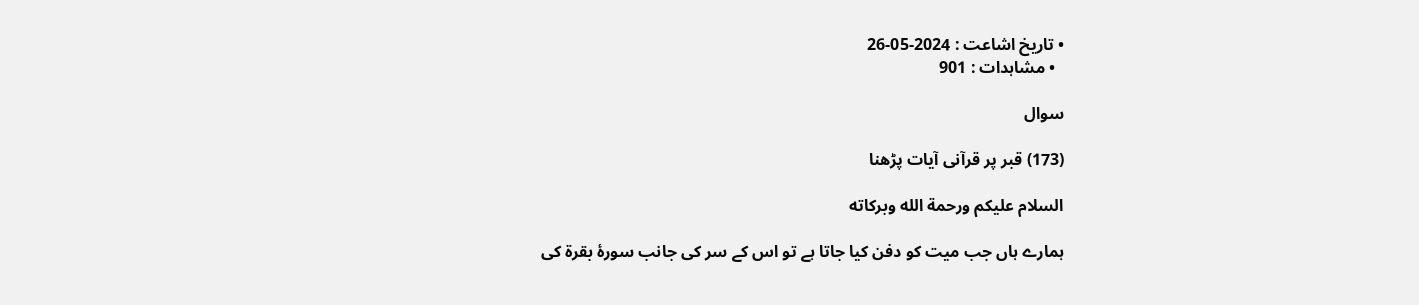• تاریخ اشاعت : 2024-05-26
  • مشاہدات : 901

سوال

(173) قبر پر قرآنی آیات پڑھنا

السلام عليكم ورحمة الله وبركاته

ہمارے ہاں جب میت کو دفن کیا جاتا ہے تو اس کے سر کی جانب سورۂ بقرۃ کی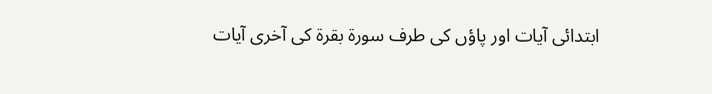ابتدائی آیات اور پاؤں کی طرف سورۃ بقرۃ کی آخری آیات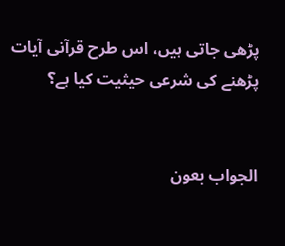پڑھی جاتی ہیں، اس طرح قرآنی آیات پڑھنے کی شرعی حیثیت کیا ہے؟


الجواب بعون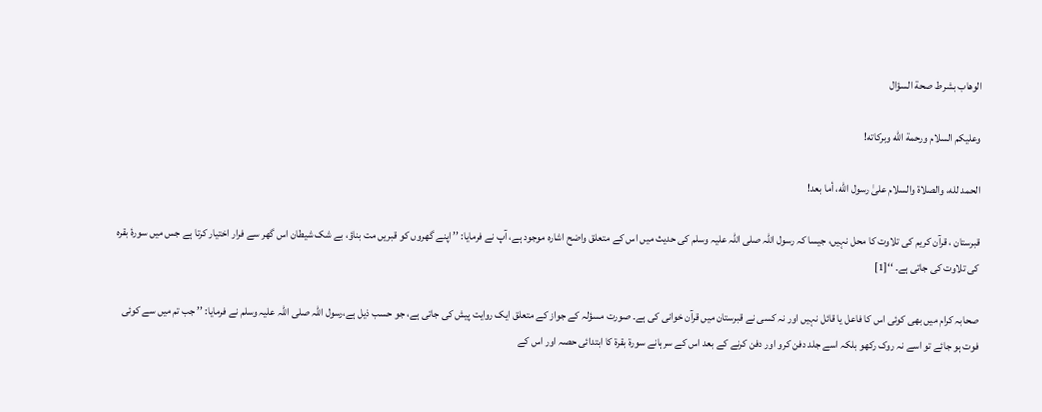الوهاب بشرط صحة السؤال

وعلیکم السلام ورحمة الله وبرکاته!

الحمد لله، والصلاة والسلام علىٰ رسول الله، أما بعد!

قبرستان ، قرآن کریم کی تلاوت کا محل نہیں، جیسا کہ رسول اللہ صلی اللہ علیہ وسلم کی حدیث میں اس کے متعلق واضح اشارہ موجود ہے، آپ نے فرمایا: ’’ اپنے گھروں کو قبریں مت بناؤ، بے شک شیطان اس گھر سے فرار اختیار کرتا ہے جس میں سورۂ بقرہ کی تلاوت کی جاتی ہے۔ ‘‘[1]

صحابہ کرام میں بھی کوئی اس کا فاعل یا قائل نہیں اور نہ کسی نے قبرستان میں قرآن خوانی کی ہے۔ صورت مسؤلہ کے جواز کے متعلق ایک روایت پیش کی جاتی ہے، جو حسب ذیل ہے،رسول اللہ صلی اللہ علیہ وسلم نے فرمایا: ’’ جب تم میں سے کوئی فوت ہو جائے تو اسے نہ روک رکھو بلکہ اسے جلد دفن کرو اور دفن کرنے کے بعد اس کے سرہانے سورۃ بقرۃ کا ابتدائی حصہ اور اس کے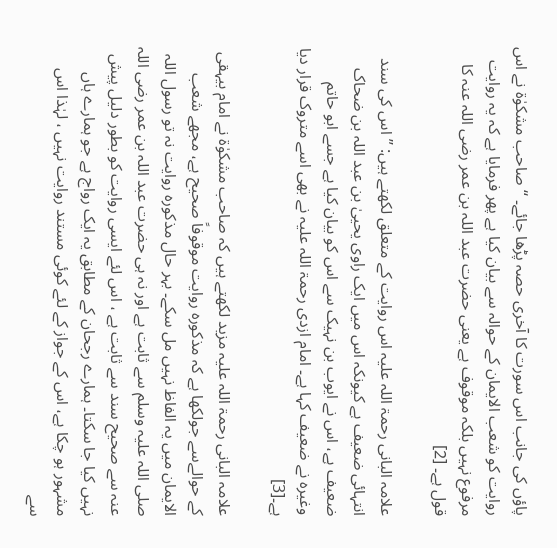پاؤں کی جانب اس سورت کا آخری حصہ پڑھا جائے۔ ‘‘صاحب مشکوٰۃ نے اس روایت کو شعب الایمان کے حوالہ سے بیان کیا ہے پھر فرمایا ہے کہ یہ روایت مرفوع نہیں بلکہ موقوف ہے یعنی حضرت عبد اللہ بن عمر رضی اللہ عنہ کا قول ہے۔ [2]

علامہ البانی رحمۃ اللہ علیہ اس روایت کے متعلق لکھتے ہیں: ’’ اس کی سند انتہائی ضعیف ہے کیونکہ اس میں ایک راوی یحییٰ بن عبد اللہ بن ضحاک ضعیف ہے، اس نے ایوب بن نہیک سے اس کو بیان کیا ہے جسے ابو حاتم وغیرہ نے ضعیف کہا ہے۔ امام ازدی رحمۃ اللہ علیہ نے بھی اسے متروک قرار دیا ہے۔[3]

علامہ البانی رحمۃ اللہ علیہ مزید لکھتے ہیں کہ صاحب مشکوٰۃ نے امام بیہقی کے حوالےسے جولکھا ہے کہ مذکورہ روایت موقوفاً صحیح ہے، مجھے شعب الایمان میں یہ الفاظ نہیں مل سکے۔ بہر حال مذکورہ روایت نہ تو رسول اللہ صلی اللہ علیہ وسلم سے ثابت ہے اور نہ ہی حضرت عبد اللہ بن عمر رضی اللہ عنہ سے صحیح سند سے ثابت ہے ، اس لئے ایسی روایت کو بطور دلیل پیش نہیں کیا جا سکتا۔ ہمارے رجحان کے مطابق یہ ایک رواج ہے جو ہمارے ہاں مشہور ہو چکا ہے، اس کے جواز کے لئے کوئی مستند روایت نہیں ، لہٰذا اس سے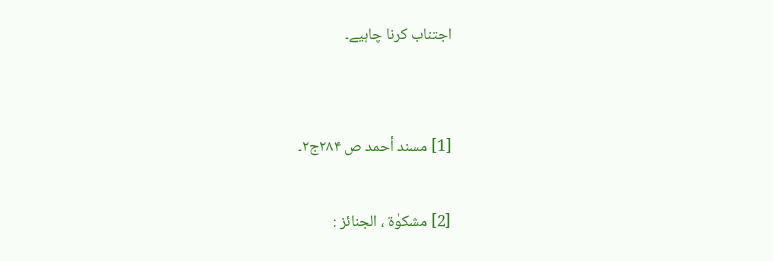اجتناب کرنا چاہیے۔


[1] مسند أحمد ص ۲۸۴ج۲۔

[2] مشکوٰۃ ، الجنائز :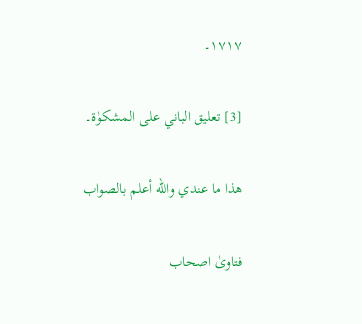۱۷۱۷۔

[3] تعلیق الباني علی المشکوٰۃ۔

ھذا ما عندي والله أعلم بالصواب

فتاویٰ اصحاب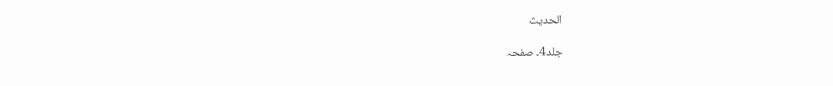الحدیث

جلد4۔ صفحہ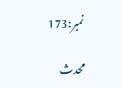نمبر:173

محدث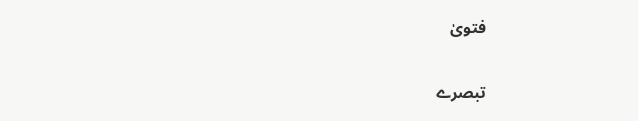فتویٰ

تبصرے